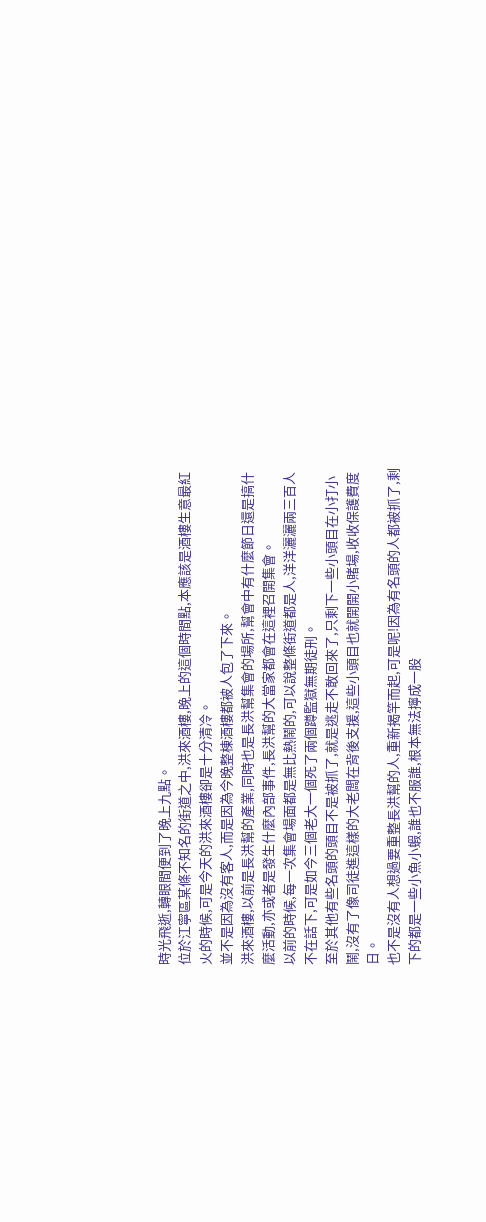時光飛逝,轉眼間便到了晚上九點。
位於江寧區某條不知名的街道之中,洪來酒樓,晚上的這個時間點,本應該是酒樓生意最紅火的時候,可是今天的洪來酒樓卻是十分清冷。
並不是因為沒有客人,而是因為今晚整棟酒樓都被人包了下來。
洪來酒樓,以前是長洪幫的產業,同時也是長洪幫集會的場所,幫會中有什麼節日還是搞什麼活動,亦或者是發生什麼內部事件,長洪幫的大當家都會在這裡召開集會。
以前的時候,每一次集會場面都是無比熱鬧的,可以說整條街道都是人,洋洋灑灑兩三百人不在話下,可是如今三個老大一個死了兩個蹲監獄無期徒刑。
至於其他有些名頭的頭目不是被抓了,就是逃走不敢回來了,只剩下一些小頭目在小打小鬧,沒有了像司徒進這樣的大老闆在背後支援,這些小頭目也就開開小賭場,收收保護費度日。
也不是沒有人想過要重整長洪幫的人,重新揭竿而起,可是呢!因為有名頭的人都被抓了,剩下的都是一些小魚小蝦,誰也不服誰,根本無法擰成一股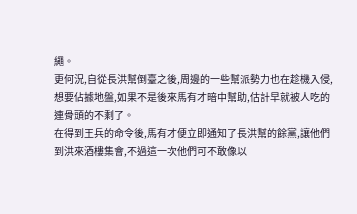繩。
更何況,自從長洪幫倒臺之後,周邊的一些幫派勢力也在趁機入侵,想要佔據地盤,如果不是後來馬有才暗中幫助,估計早就被人吃的連骨頭的不剩了。
在得到王兵的命令後,馬有才便立即通知了長洪幫的餘黨,讓他們到洪來酒樓集會,不過這一次他們可不敢像以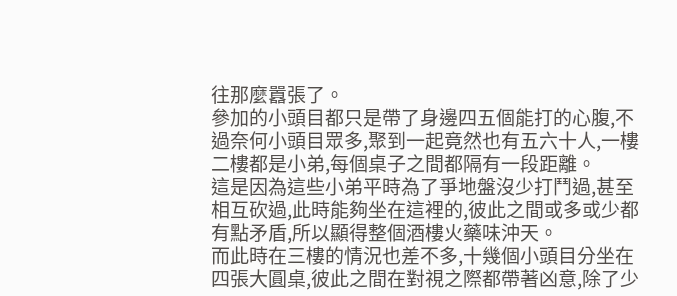往那麼囂張了。
參加的小頭目都只是帶了身邊四五個能打的心腹,不過奈何小頭目眾多,聚到一起竟然也有五六十人,一樓二樓都是小弟,每個桌子之間都隔有一段距離。
這是因為這些小弟平時為了爭地盤沒少打鬥過,甚至相互砍過,此時能夠坐在這裡的,彼此之間或多或少都有點矛盾,所以顯得整個酒樓火藥味沖天。
而此時在三樓的情況也差不多,十幾個小頭目分坐在四張大圓桌,彼此之間在對視之際都帶著凶意,除了少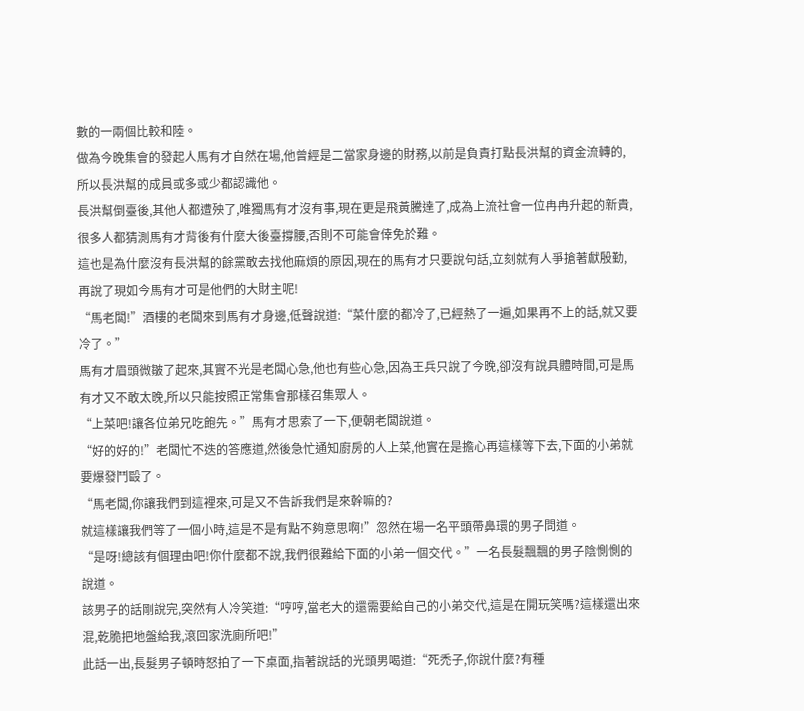數的一兩個比較和陸。
做為今晚集會的發起人馬有才自然在場,他曾經是二當家身邊的財務,以前是負責打點長洪幫的資金流轉的,所以長洪幫的成員或多或少都認識他。
長洪幫倒臺後,其他人都遭殃了,唯獨馬有才沒有事,現在更是飛黃騰達了,成為上流社會一位冉冉升起的新貴,很多人都猜測馬有才背後有什麼大後臺撐腰,否則不可能會倖免於難。
這也是為什麼沒有長洪幫的餘黨敢去找他麻煩的原因,現在的馬有才只要說句話,立刻就有人爭搶著獻殷勤,再說了現如今馬有才可是他們的大財主呢!
“馬老闆!”酒樓的老闆來到馬有才身邊,低聲說道:“菜什麼的都冷了,已經熱了一遍,如果再不上的話,就又要冷了。”
馬有才眉頭微皺了起來,其實不光是老闆心急,他也有些心急,因為王兵只說了今晚,卻沒有說具體時間,可是馬有才又不敢太晚,所以只能按照正常集會那樣召集眾人。
“上菜吧!讓各位弟兄吃飽先。”馬有才思索了一下,便朝老闆說道。
“好的好的!”老闆忙不迭的答應道,然後急忙通知廚房的人上菜,他實在是擔心再這樣等下去,下面的小弟就要爆發鬥毆了。
“馬老闆,你讓我們到這裡來,可是又不告訴我們是來幹嘛的?
就這樣讓我們等了一個小時,這是不是有點不夠意思啊!”忽然在場一名平頭帶鼻環的男子問道。
“是呀!總該有個理由吧!你什麼都不說,我們很難給下面的小弟一個交代。”一名長髮飄飄的男子陰惻惻的說道。
該男子的話剛說完,突然有人冷笑道:“哼哼,當老大的還需要給自己的小弟交代,這是在開玩笑嗎?這樣還出來混,乾脆把地盤給我,滾回家洗廁所吧!”
此話一出,長髮男子頓時怒拍了一下桌面,指著說話的光頭男喝道:“死禿子,你說什麼?有種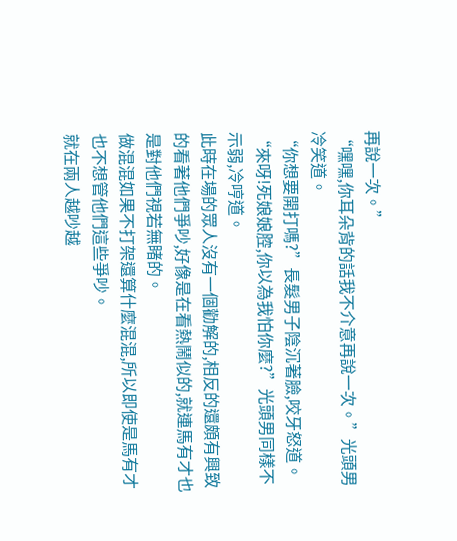再說一次。”
“嘿嘿,你耳朵背的話我不介意再說一次。”光頭男冷笑道。
“你想要開打嗎?”長髮男子陰沉著臉,咬牙怒道。
“來呀!死娘娘腔,你以為我怕你麼?”光頭男同樣不示弱,冷哼道。
此時在場的眾人沒有一個勸解的,相反的還頗有興致的看著他們爭吵,好像是在看熱鬧似的,就連馬有才也是對他們視若無睹的。
做混混如果不打架還算什麼混混,所以即使是馬有才也不想管他們這些爭吵。
就在兩人越吵越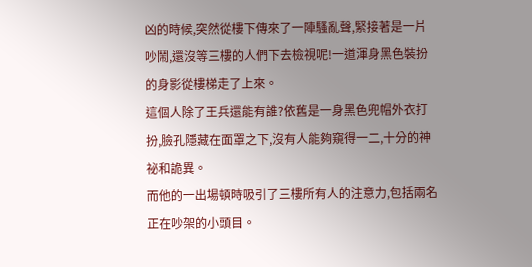凶的時候,突然從樓下傳來了一陣騷亂聲,緊接著是一片吵鬧,還沒等三樓的人們下去檢視呢!一道渾身黑色裝扮的身影從樓梯走了上來。
這個人除了王兵還能有誰?依舊是一身黑色兜帽外衣打扮,臉孔隱藏在面罩之下,沒有人能夠窺得一二,十分的神祕和詭異。
而他的一出場頓時吸引了三樓所有人的注意力,包括兩名正在吵架的小頭目。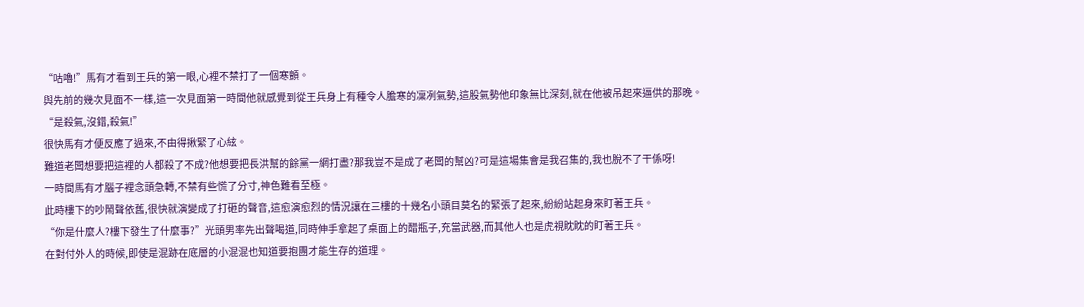“咕嚕!”馬有才看到王兵的第一眼,心裡不禁打了一個寒顫。
與先前的幾次見面不一樣,這一次見面第一時間他就感覺到從王兵身上有種令人膽寒的凜冽氣勢,這股氣勢他印象無比深刻,就在他被吊起來逼供的那晚。
“是殺氣,沒錯,殺氣!”
很快馬有才便反應了過來,不由得揪緊了心絃。
難道老闆想要把這裡的人都殺了不成?他想要把長洪幫的餘黨一網打盡?那我豈不是成了老闆的幫凶?可是這場集會是我召集的,我也脫不了干係呀!
一時間馬有才腦子裡念頭急轉,不禁有些慌了分寸,神色難看至極。
此時樓下的吵鬧聲依舊,很快就演變成了打砸的聲音,這愈演愈烈的情況讓在三樓的十幾名小頭目莫名的緊張了起來,紛紛站起身來盯著王兵。
“你是什麼人?樓下發生了什麼事?”光頭男率先出聲喝道,同時伸手拿起了桌面上的醋瓶子,充當武器,而其他人也是虎視眈眈的盯著王兵。
在對付外人的時候,即使是混跡在底層的小混混也知道要抱團才能生存的道理。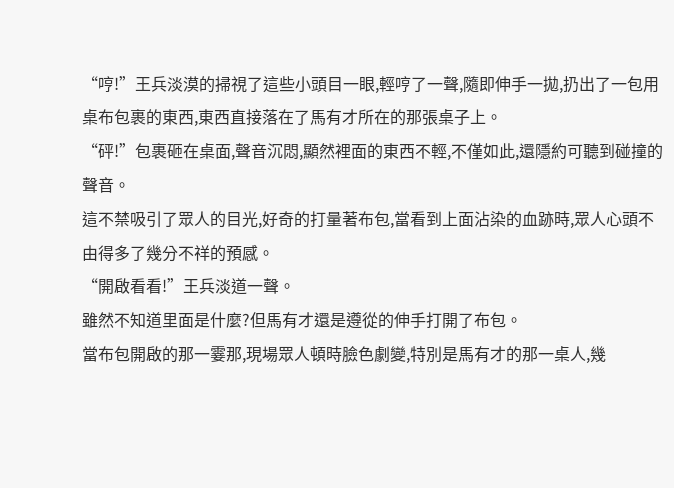“哼!”王兵淡漠的掃視了這些小頭目一眼,輕哼了一聲,隨即伸手一拋,扔出了一包用桌布包裹的東西,東西直接落在了馬有才所在的那張桌子上。
“砰!”包裹砸在桌面,聲音沉悶,顯然裡面的東西不輕,不僅如此,還隱約可聽到碰撞的聲音。
這不禁吸引了眾人的目光,好奇的打量著布包,當看到上面沾染的血跡時,眾人心頭不由得多了幾分不祥的預感。
“開啟看看!”王兵淡道一聲。
雖然不知道里面是什麼?但馬有才還是遵從的伸手打開了布包。
當布包開啟的那一霎那,現場眾人頓時臉色劇變,特別是馬有才的那一桌人,幾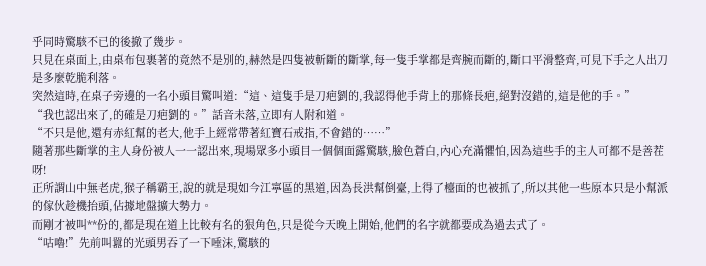乎同時驚駭不已的後撤了幾步。
只見在桌面上,由桌布包裹著的竟然不是別的,赫然是四隻被斬斷的斷掌,每一隻手掌都是齊腕而斷的,斷口平滑整齊,可見下手之人出刀是多麼乾脆利落。
突然這時,在桌子旁邊的一名小頭目驚叫道:“這、這隻手是刀疤劉的,我認得他手背上的那條長疤,絕對沒錯的,這是他的手。”
“我也認出來了,的確是刀疤劉的。”話音未落,立即有人附和道。
“不只是他,還有赤紅幫的老大,他手上經常帶著紅寶石戒指,不會錯的……”
隨著那些斷掌的主人身份被人一一認出來,現場眾多小頭目一個個面露驚駭,臉色蒼白,內心充滿懼怕,因為這些手的主人可都不是善茬呀!
正所謂山中無老虎,猴子稱霸王,說的就是現如今江寧區的黑道,因為長洪幫倒臺,上得了檯面的也被抓了,所以其他一些原本只是小幫派的傢伙趁機抬頭,佔據地盤擴大勢力。
而剛才被叫**份的,都是現在道上比較有名的狠角色,只是從今天晚上開始,他們的名字就都要成為過去式了。
“咕嚕!”先前叫囂的光頭男吞了一下唾沫,驚駭的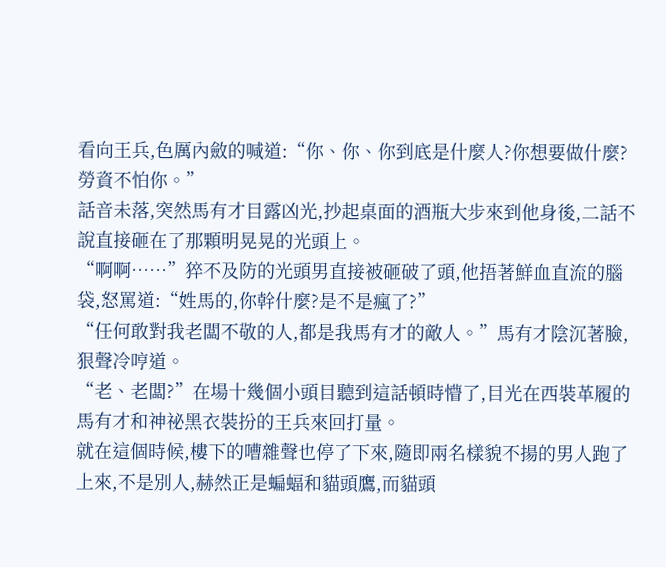看向王兵,色厲內斂的喊道:“你、你、你到底是什麼人?你想要做什麼?勞資不怕你。”
話音未落,突然馬有才目露凶光,抄起桌面的酒瓶大步來到他身後,二話不說直接砸在了那顆明晃晃的光頭上。
“啊啊……”猝不及防的光頭男直接被砸破了頭,他捂著鮮血直流的腦袋,怒罵道:“姓馬的,你幹什麼?是不是瘋了?”
“任何敢對我老闆不敬的人,都是我馬有才的敵人。”馬有才陰沉著臉,狠聲冷哼道。
“老、老闆?”在場十幾個小頭目聽到這話頓時懵了,目光在西裝革履的馬有才和神祕黑衣裝扮的王兵來回打量。
就在這個時候,樓下的嘈雜聲也停了下來,隨即兩名樣貌不揚的男人跑了上來,不是別人,赫然正是蝙蝠和貓頭鷹,而貓頭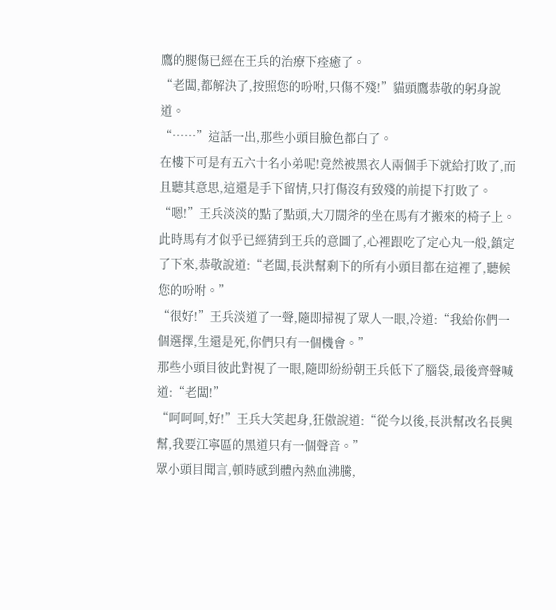鷹的腿傷已經在王兵的治療下痊癒了。
“老闆,都解決了,按照您的吩咐,只傷不殘!”貓頭鷹恭敬的躬身說道。
“……”這話一出,那些小頭目臉色都白了。
在樓下可是有五六十名小弟呢!竟然被黑衣人兩個手下就給打敗了,而且聽其意思,這還是手下留情,只打傷沒有致殘的前提下打敗了。
“嗯!”王兵淡淡的點了點頭,大刀闊斧的坐在馬有才搬來的椅子上。
此時馬有才似乎已經猜到王兵的意圖了,心裡跟吃了定心丸一般,鎮定了下來,恭敬說道:“老闆,長洪幫剩下的所有小頭目都在這裡了,聽候您的吩咐。”
“很好!”王兵淡道了一聲,隨即掃視了眾人一眼,冷道:“我給你們一個選擇,生還是死,你們只有一個機會。”
那些小頭目彼此對視了一眼,隨即紛紛朝王兵低下了腦袋,最後齊聲喊道:“老闆!”
“呵呵呵,好!”王兵大笑起身,狂傲說道:“從今以後,長洪幫改名長興幫,我要江寧區的黑道只有一個聲音。”
眾小頭目聞言,頓時感到體內熱血沸騰,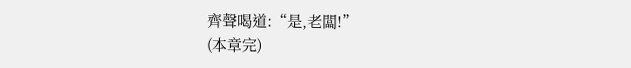齊聲喝道:“是,老闆!”
(本章完)